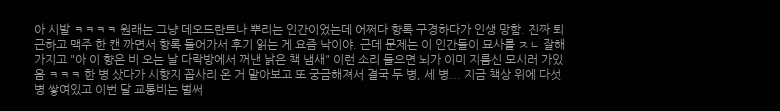아 시발 ㅋㅋㅋㅋ 원래는 그냥 데오드란트나 뿌리는 인간이었는데 어쩌다 향록 구경하다가 인생 망함. 진짜 퇴근하고 맥주 한 캔 까면서 향록 들어가서 후기 읽는 게 요즘 낙이야. 근데 문제는 이 인간들이 묘사를 ㅈㄴ 잘해가지고 "아 이 향은 비 오는 날 다락방에서 꺼낸 낡은 책 냄새" 이런 소리 들으면 뇌가 이미 지름신 모시러 가있음 ㅋㅋㅋ 한 병 샀다가 시향지 꼽사리 온 거 맡아보고 또 궁금해져서 결국 두 병, 세 병... 지금 책상 위에 다섯 병 쌓여있고 이번 달 교통비는 벌써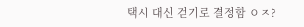택시 대신 걷기로 결정함 ㅇㅈ?